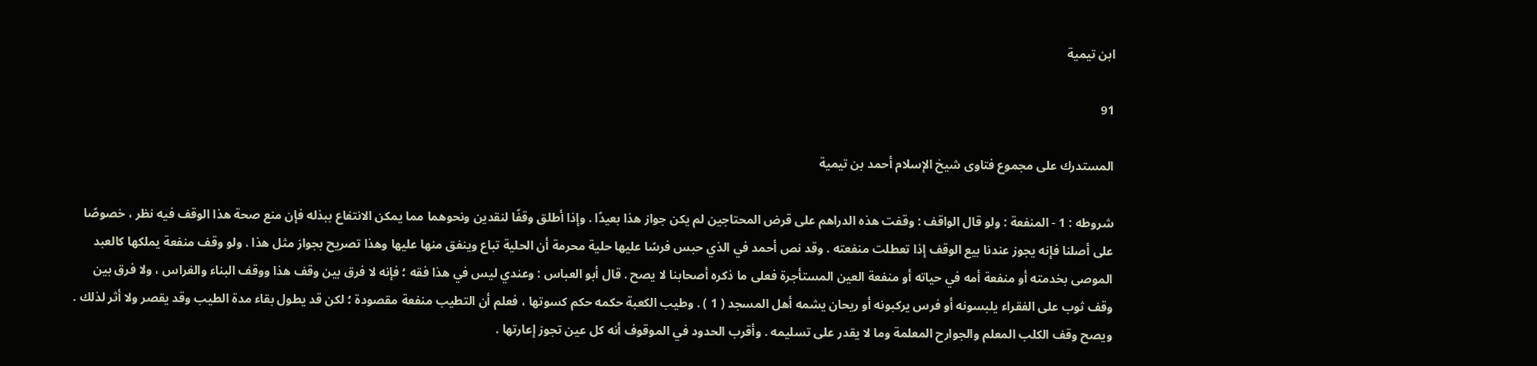ابن تيمية

91

المستدرك على مجموع فتاوى شيخ الإسلام أحمد بن تيمية

شروطه : 1 - المنفعة : ولو قال الواقف : وقفت هذه الدراهم على قرض المحتاجين لم يكن جواز هذا بعيدًا . وإذا أطلق وقفًا لنقدين ونحوهما مما يمكن الانتفاع ببذله فإن منع صحة هذا الوقف فيه نظر ، خصوصًا على أصلنا فإنه يجوز عندنا بيع الوقف إذا تعطلت منفعته . وقد نص أحمد في الذي حبس فرسًا عليها حلية محرمة أن الحلية تباع وينفق منها عليها وهذا تصريح بجواز مثل هذا . ولو وقف منفعة يملكها كالعبد الموصى بخدمته أو منفعة أمه في حياته أو منفعة العين المستأجرة فعلى ما ذكره أصحابنا لا يصح . قال أبو العباس : وعندي ليس في هذا فقه ؛ فإنه لا فرق بين وقف هذا ووقف البناء والغراس ، ولا فرق بين وقف ثوب على الفقراء يلبسونه أو فرس يركبونه أو ريحان يشمه أهل المسجد ( 1 ) . وطيب الكعبة حكمه حكم كسوتها ، فعلم أن التطيب منفعة مقصودة ؛ لكن قد يطول بقاء مدة الطيب وقد يقصر ولا أثر لذلك . ويصح وقف الكلب المعلم والجوارح المعلمة وما لا يقدر على تسليمه . وأقرب الحدود في الموقوف أنه كل عين تجوز إعارتها .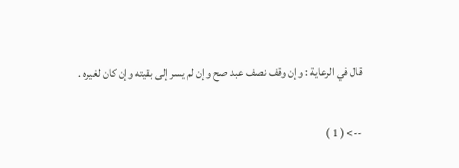قال في الرعاية : وإن وقف نصف عبد صح وإن لم يسر إلى بقيته وإن كان لغيره .

--> ( 1 )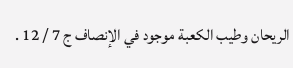الريحان وطيب الكعبة موجود في الإنصاف ج 7 / 12 .